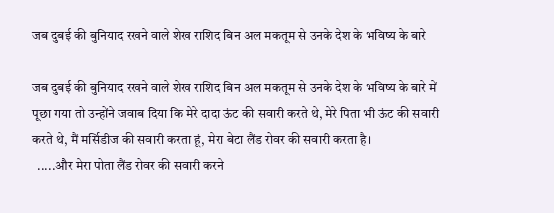जब दुबई की बुनियाद रखने वाले शेख राशिद बिन अल मकतूम से उनके देश के भविष्य के बारे

जब दुबई की बुनियाद रखने वाले शेख राशिद बिन अल मकतूम से उनके देश के भविष्य के बारे में पूछा गया तो उन्होंने जवाब दिया कि मेरे दादा ऊंट की सवारी करते थे, मेरे पिता भी ऊंट की सवारी करते थे, मैं मर्सिडीज की सवारी करता हूं, मेरा बेटा लैंड रोवर की सवारी करता है।
  .....और मेरा पोता लैंड रोवर की सवारी करने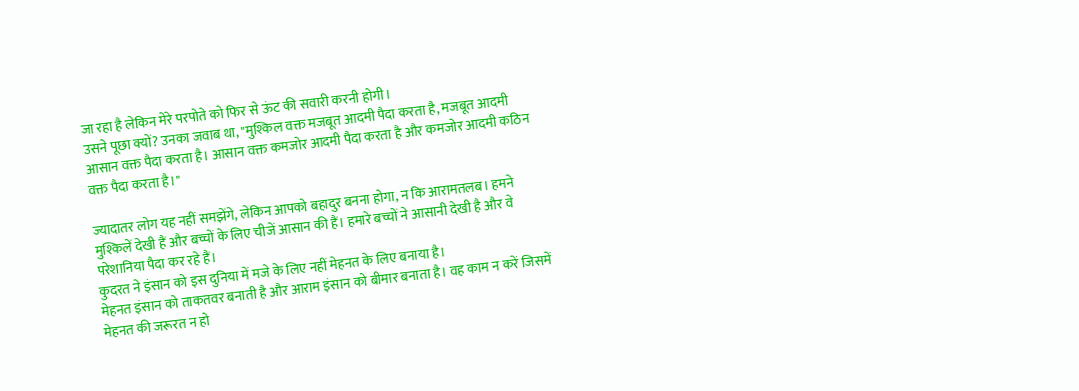जा रहा है लेकिन मेरे परपोते को फिर से ऊंट की सवारी करनी होगी।
उसने पूछा क्यों? उनका जवाब था, "मुश्किल वक्त मजबूत आदमी पैदा करता है, मजबूत आदमी आसान वक्त पैदा करता है। आसान वक्त कमजोर आदमी पैदा करता है और कमजोर आदमी कठिन वक्त पैदा करता है।"

ज्यादातर लोग यह नहीं समझेंगे, लेकिन आपको बहादुर बनना होगा, न कि आरामतलब। हमने मुश्किलें देखी हैं और बच्चों के लिए चीजें आसान की हैं। हमारे बच्चों ने आसानी देखी है और वे परेशानिया पैदा कर रहे हैं।
कुदरत ने इंसान को इस दुनिया में मजे के लिए नहीं मेहनत के लिए बनाया है।
मेहनत इंसान को ताकतवर बनाती है और आराम इंसान को बीमार बनाता है। वह काम न करें जिसमें मेहनत की जरूरत न हो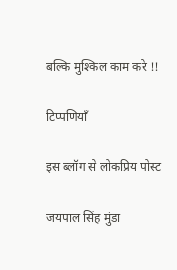बल्कि मुश्किल काम करे !!

टिप्पणियाँ

इस ब्लॉग से लोकप्रिय पोस्ट

जयपाल सिंह मुंडा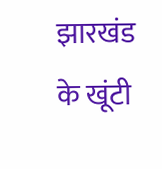झारखंड के खूंटी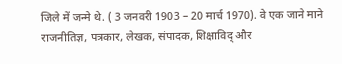जिले में जन्मे थे. ( 3 जनवरी 1903 – 20 मार्च 1970). वे एक जाने माने राजनीतिज्ञ, पत्रकार, लेखक, संपादक, शिक्षाविद् और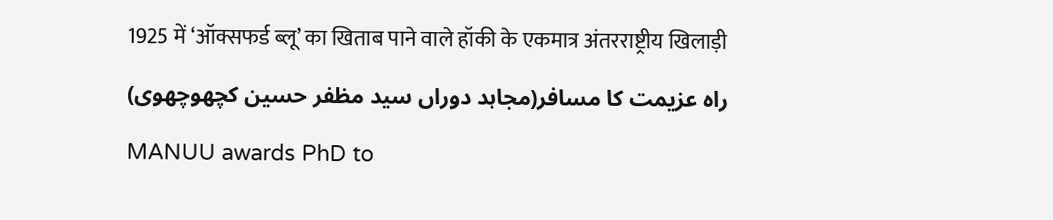1925 में ‘ऑक्सफर्ड ब्लू’ का खिताब पाने वाले हॉकी के एकमात्र अंतरराष्ट्रीय खिलाड़ी

راہ عزیمت کا مسافر(مجاہد دوراں سید مظفر حسین کچھوچھوی)

MANUU awards PhD to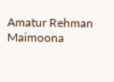Amatur Rehman Maimoona